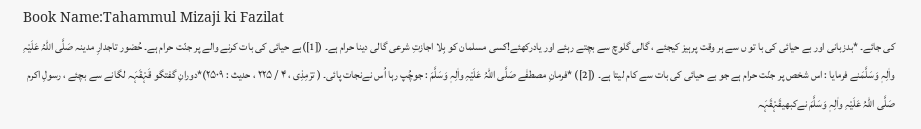Book Name:Tahammul Mizaji ki Fazilat
کی جائے۔ *بدزبانی اور بے حیائی کی با تو ں سے ہر وقت پرہیز کیجئے ، گالی گلوچ سے بچتے رہئے اور یادرکھئے!کسی مسلمان کو بِلا اجازتِ شرعی گالی دینا حرام ہے۔ ([1])بے حیائی کی بات کرنے والے پر جنّت حرام ہے۔ حُضور تاجدارِ مدینہ صَلَّی اللّٰہُ عَلَیْہِ واٰلِہٖ وَسَلَّمَنے فرمایا : اس شخص پر جنّت حرام ہے جو بے حیائی کی بات سے کام لیتا ہے۔ ([2]) *فرمانِ مصطفٰے صَلَّی اللّٰہُ عَلَیْہِ واٰلِہٖ وَسَلَّمَ : جوچُپ رہا اُس نےنجات پائی۔ ( ترْمِذِی ، ۴ / ۲۲۵ ، حدیث : ۲۵۰۹)*دورانِ گفتگو قَہْقَہَہ لگانے سے بچئے ، رسولِ اکرم صَلَّی اللّٰہُ عَلَیْہِ واٰلِہٖ وَسَلَّمَ نےکبھیقَہْقَہَہ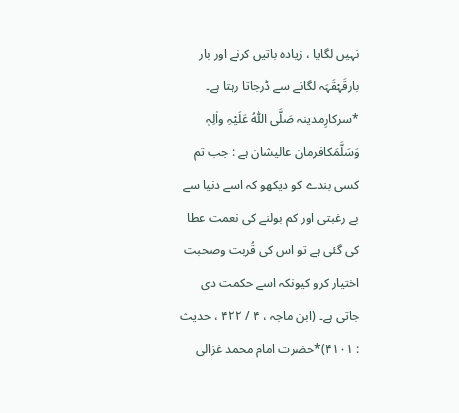نہیں لگایا ، زیادہ باتیں کرنے اور بار بارقَہْقَہَہ لگانے سے ڈرجاتا رہتا ہے۔ *سرکارِمدینہ صَلَّی اللّٰہُ عَلَیْہِ واٰلِہٖ وَسَلَّمَکافرمان عالیشان ہے : جب تم کسی بندے کو دیکھو کہ اسے دنیا سے بے رغبتی اور کم بولنے کی نعمت عطا کی گئی ہے تو اس کی قُربت وصحبت اختیار کرو کیونکہ اسے حکمت دی جاتی ہے۔ (ابن ماجہ ، ۴ / ۴۲۲ ، حدیث : ۴۱۰۱)*حضرت امام محمد غزالی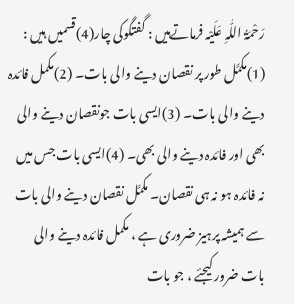رَحْمَۃُ اللّٰہِ عَلَیْہ فرماتےہیں : گفتگوکی چار(4)قسمیں ہیں : (1)مکمَّل طور پر نقصان دینے والی بات۔ (2)مکمل فائدہ دینے والی بات۔ (3)ایسی بات جونقصان دینے والی بھی اور فائدہ دینے والی بھی۔ (4)ایسی بات جس میں نہ فائدہ ہو نہ ہی نقصان۔ مکمَّل نقصان دینے والی بات سے ہمیشہ پرہیز ضروری ہے ، مکمل فائدہ دینے والی بات ضرور کیجئے ، جو بات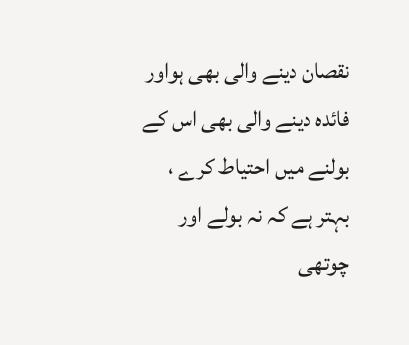نقصان دینے والی بھی ہواور فائدہ دینے والی بھی اس کے بولنے میں احتیاط کرے ، بہتر ہے کہ نہ بولے اور چوتھی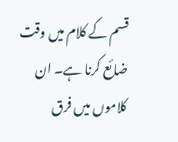قسم کے کلام میں وقت ضائع کرنا ہے۔ ان کلاموں میں فرق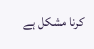کرنا مشکل ہے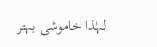لہٰذا خاموشی بہتر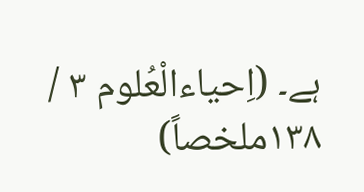ہے۔ (اِحیاءالْعُلوم ۳ / ۱۳۸ملخصاً)